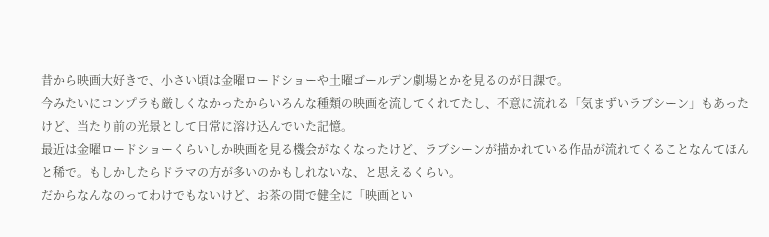昔から映画大好きで、小さい頃は金曜ロードショーや土曜ゴールデン劇場とかを見るのが日課で。
今みたいにコンプラも厳しくなかったからいろんな種類の映画を流してくれてたし、不意に流れる「気まずいラブシーン」もあったけど、当たり前の光景として日常に溶け込んでいた記憶。
最近は金曜ロードショーくらいしか映画を見る機会がなくなったけど、ラブシーンが描かれている作品が流れてくることなんてほんと稀で。もしかしたらドラマの方が多いのかもしれないな、と思えるくらい。
だからなんなのってわけでもないけど、お茶の間で健全に「映画とい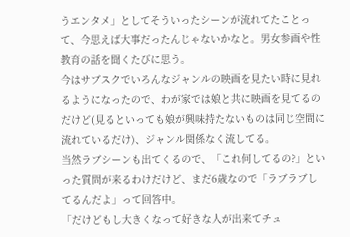うエンタメ」としてそういったシーンが流れてたことって、今思えば大事だったんじゃないかなと。男女参画や性教育の話を聞くたびに思う。
今はサブスクでいろんなジャンルの映画を見たい時に見れるようになったので、わが家では娘と共に映画を見てるのだけど(見るといっても娘が興味持たないものは同じ空間に流れているだけ)、ジャンル関係なく流してる。
当然ラブシーンも出てくるので、「これ何してるの?」といった質問が来るわけだけど、まだ6歳なので「ラブラブしてるんだよ」って回答中。
「だけどもし大きくなって好きな人が出来てチュ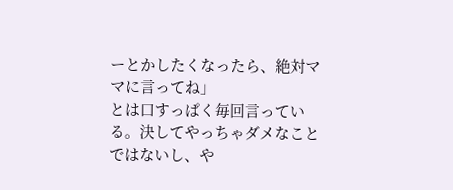ーとかしたくなったら、絶対ママに言ってね」
とは口すっぱく毎回言っている。決してやっちゃダメなことではないし、や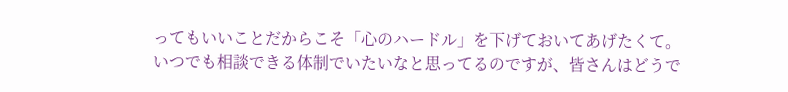ってもいいことだからこそ「心のハードル」を下げておいてあげたくて。いつでも相談できる体制でいたいなと思ってるのですが、皆さんはどうで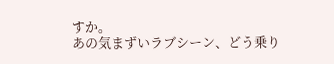すか。
あの気まずいラブシーン、どう乗り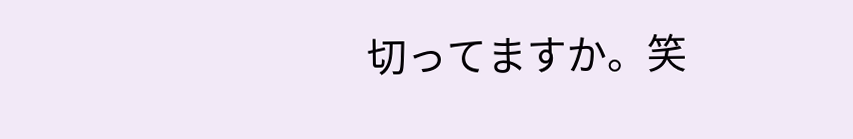切ってますか。笑